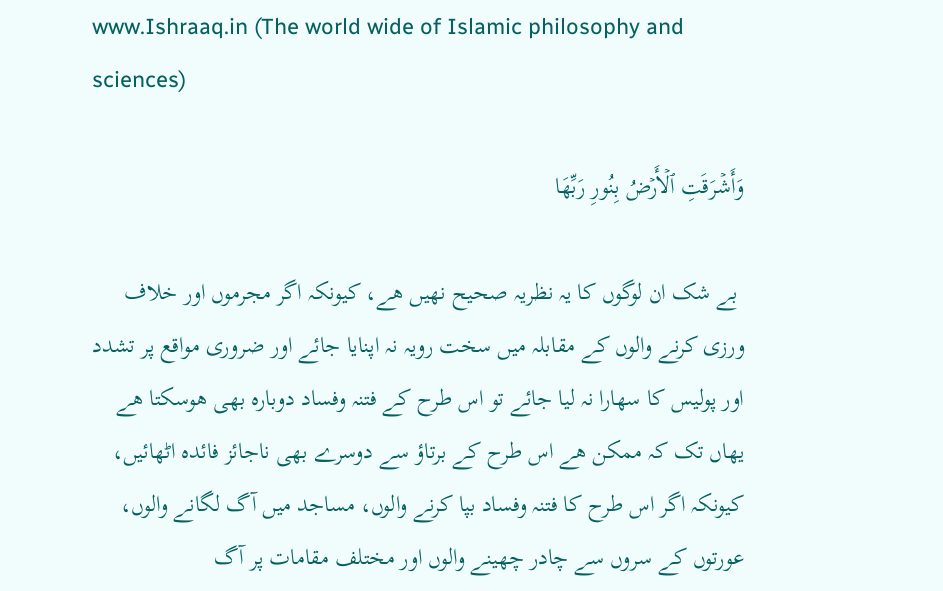www.Ishraaq.in (The world wide of Islamic philosophy and sciences)

وَأَشۡرَقَتِ ٱلۡأَرۡضُ بِنُورِ رَبِّهَا

 بے شک ان لوگوں کا یہ نظریہ صحیح نھیں ھے، کیونکہ اگر مجرموں اور خلاف ورزی کرنے والوں کے مقابلہ میں سخت رویہ نہ اپنایا جائے اور ضروری مواقع پر تشدد اور پولیس کا سھارا نہ لیا جائے تو اس طرح کے فتنہ وفساد دوبارہ بھی ھوسکتا ھے یھاں تک کہ ممکن ھے اس طرح کے برتاؤ سے دوسرے بھی ناجائز فائدہ اٹھائیں، کیونکہ اگر اس طرح کا فتنہ وفساد بپا کرنے والوں، مساجد میں آگ لگانے والوں، عورتوں کے سروں سے چادر چھینے والوں اور مختلف مقامات پر آگ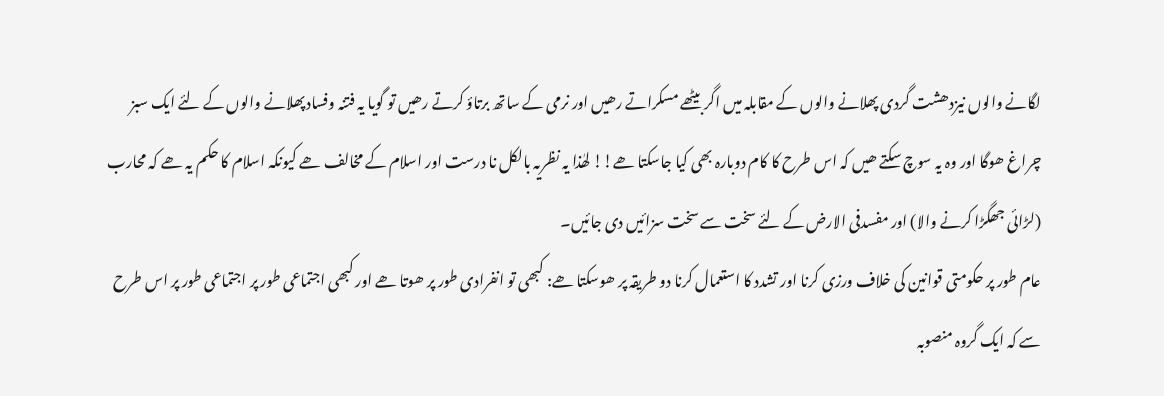لگانے والوں نیزدھشت گردی پھلانے والوں کے مقابلہ میں اگر بیٹھے مسکراتے رھیں اور نرمی کے ساتھ برتاؤ کرتے رھیں تو گویا یہ فتنہ وفساد پھلانے والوں کے لئے ایک سبز چراغ ھوگا اور وہ یہ سوچ سکتے ھیں کہ اس طرح کا کام دوبارہ بھی کیا جاسکتا ھے!! لھٰذا یہ نظریہ بالکل نا درست اور اسلام کے مخالف ھے کیونکہ اسلام کا حکم یہ ھے کہ محارب (لڑائی جھگڑا کرنے والا) اور مفسدفی الارض کے لئے سخت سے سخت سزائیں دی جائیں۔
عام طور پر حکومتی قوانین کی خلاف ورزی کرنا اور تشدد کا استعمال کرنا دو طریقہ پر ھوسکتا ھے: کبھی تو انفرادی طور پر ھوتا ھے اور کبھی اجتماعی طور پر اجتماعی طور پر اس طرح سے کہ ایک گروہ منصوبہ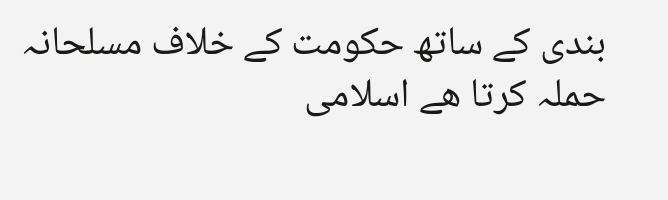بندی کے ساتھ حکومت کے خلاف مسلحانہ حملہ کرتا ھے اسلامی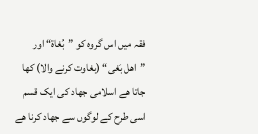فقہ میں اس گروہ کو ”بُغاة“ اور ”اھل بَغی“ (بغاوت کرنے والا) کھا جاتا ھے اسلامی جھاد کی ایک قسم اسی طرح کے لوگوں سے جھاد کرنا ھے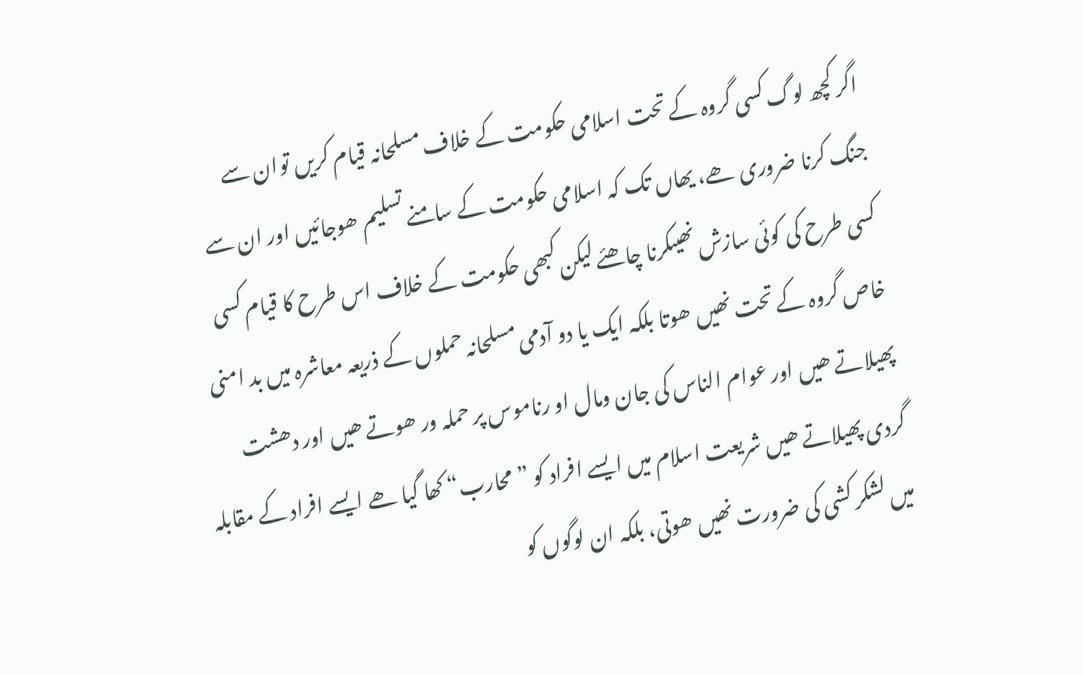اگر کچھ لوگ کسی گروہ کے تحت اسلامی حکومت کے خلاف مسلحانہ قیام کریں توان سے جنگ کرنا ضروری ھے، یھاں تک کہ اسلامی حکومت کے سامنے تسلیم ھوجائیں اور ان سے کسی طرح کی کوئی سازش نھیںکرنا چاھئے لیکن کبھی حکومت کے خلاف اس طرح کا قیام کسی خاص گروہ کے تحت نھیں ھوتا بلکہ ایک یا دو آدمی مسلحانہ حملوں کے ذریعہ معاشرہ میں بد امنی پھیلاتے ھیں اور عوام الناس کی جان ومال او رناموس پر حملہ ور ھوتے ھیں اور دھشت گردی پھیلاتے ھیں شریعت اسلام میں ایسے افراد کو ”محارب“ کھا گیا ھے ایسے افراد کے مقابلہ میں لشکر کشی کی ضرورت نھیں ھوتی، بلکہ ان لوگوں کو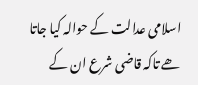اسلامی عدالت کے حوالہ کیا جاتا ھے تاکہ قاضی شرع ان کے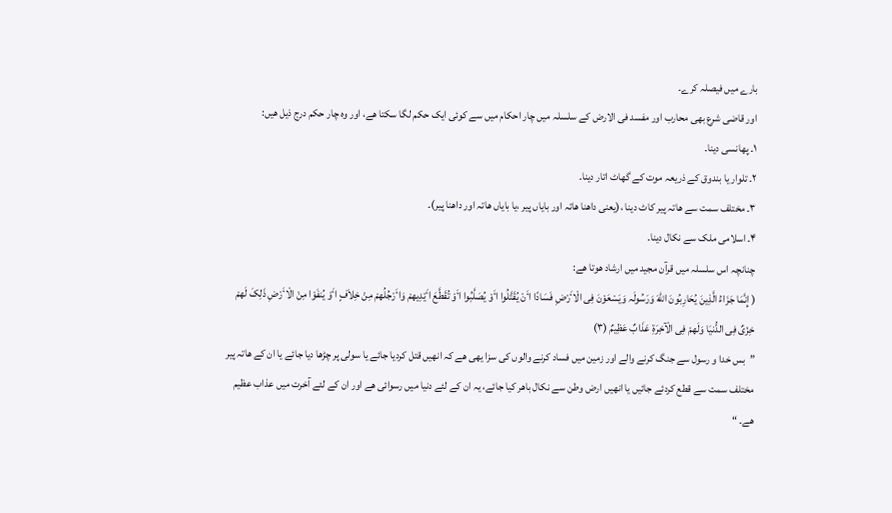بارے میں فیصلہ کرے۔
اور قاضی شرع بھی محارب اور مفسد فی الارض کے سلسلہ میں چار احکام میں سے کوئی ایک حکم لگا سکتا ھے، اور وہ چار حکم درج ذیل ھیں:
۱۔ پھانسی دینا۔
۲۔ تلوار یا بندوق کے ذریعہ موت کے گھاٹ اتار دینا۔
۳۔ مختلف سمت سے ھاتہ پیر کاٹ دینا ،(یعنی داھنا ھاتہ اور بایاں پیر ،یا بایاں ھاتہ اور داھنا پیر)۔
۴۔ اسلامی ملک سے نکال دینا۔
چنانچہ اس سلسلہ میں قرآن مجید میں ارشاد ھوتا ھے:
( إِنَّمَا جَزَاءُ الَّذِینَ یُحَارِبُونَ اللهَ وَرَسُولَہ وَیَسْعَوْنَ فِی الْاٴَرْضِ فَسَادًا اٴَنْ یُقَتَّلُوا اٴَوْ یُصَلَّبُوا اٴَوْ تُقَطَّعَ اٴَیْدِیھمْ وَاٴَرْجُلُھمْ مِنْ خِلاَفٍ اٴَوْ یُنفَوْا مِنْ الْاٴَرْضِ ذَلِکَ لَھمْ خِزْیٌ فِی الدُّنیَا وَلَھمْ فِی الْآخِرَةِ عَذَابٌ عَظِیمٌ (۳)
”بس خدا و رسول سے جنگ کرنے والے اور زمین میں فساد کرنے والوں کی سزا یھی ھے کہ انھیں قتل کردیا جائے یا سولی پر چڑھا دیا جائے یا ان کے ھاتہ پیر مختلف سمت سے قطع کردئے جائیں یا انھیں ارض وطن سے نکال باھر کیا جائے، یہ ان کے لئے دنیا میں رسوائی ھے اور ان کے لئے آخرت میں عذاب عظیم ھے۔ “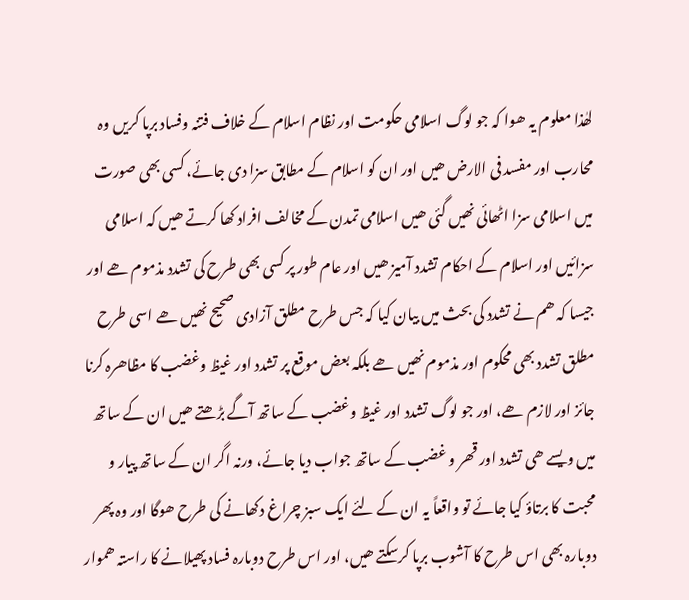لھٰذا معلوم یہ ھوا کہ جو لوگ اسلامی حکومت اور نظام اسلام کے خلاف فتنہ وفساد برپا کریں وہ محارب اور مفسد فی الارض ھیں اور ان کو اسلام کے مطابق سزا دی جائے، کسی بھی صورت میں اسلامی سزا اٹھائی نھیں گئی ھیں اسلامی تمدن کے مخالف افراد کھا کرتے ھیں کہ اسلامی سزائیں اور اسلام کے احکام تشدد آمیز ھیں اور عام طور پر کسی بھی طرح کی تشدد مذموم ھے اور جیسا کہ ھم نے تشدد کی بحث میں بیان کیا کہ جس طرح مطلق آزادی صحیح نھیں ھے اسی طرح مطلق تشدد بھی محکوم اور مذموم نھیں ھے بلکہ بعض موقع پر تشدد اور غیظ وغضب کا مظاھرہ کرنا جائز اور لازم ھے، اور جو لوگ تشدد اور غیظ وغضب کے ساتھ آگے بڑھتے ھیں ان کے ساتھ میں ویسے ھی تشدد اور قھر و غضب کے ساتھ جواب دیا جائے، ورنہ اگر ان کے ساتھ پیار و محبت کا برتاؤ کیا جائے تو واقعاً یہ ان کے لئے ایک سبز چراغ دکھانے کی طرح ھوگا اور وہ پھر دوبارہ بھی اس طرح کا آشوب برپا کرسکتے ھیں، اور اس طرح دوبارہ فساد پھیلانے کا راستہ ھموار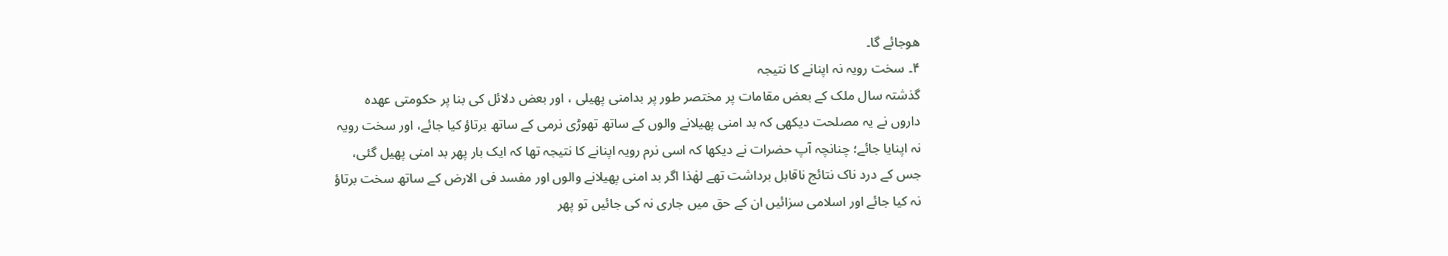ھوجائے گا۔
۴۔ سخت رویہ نہ اپنانے کا نتیجہ
گذشتہ سال ملک کے بعض مقامات پر مختصر طور پر بدامنی پھیلی ، اور بعض دلائل کی بنا پر حکومتی عھدہ داروں نے یہ مصلحت دیکھی کہ بد امنی پھیلانے والوں کے ساتھ تھوڑی نرمی کے ساتھ برتاؤ کیا جائے، اور سخت رویہ نہ اپنایا جائے؛ چنانچہ آپ حضرات نے دیکھا کہ اسی نرم رویہ اپنانے کا نتیجہ تھا کہ ایک بار پھر بد امنی پھیل گئی، جس کے درد ناک نتائج ناقابل برداشت تھے لھٰذا اگر بد امنی پھیلانے والوں اور مفسد فی الارض کے ساتھ سخت برتاؤ نہ کیا جائے اور اسلامی سزائیں ان کے حق میں جاری نہ کی جائیں تو پھر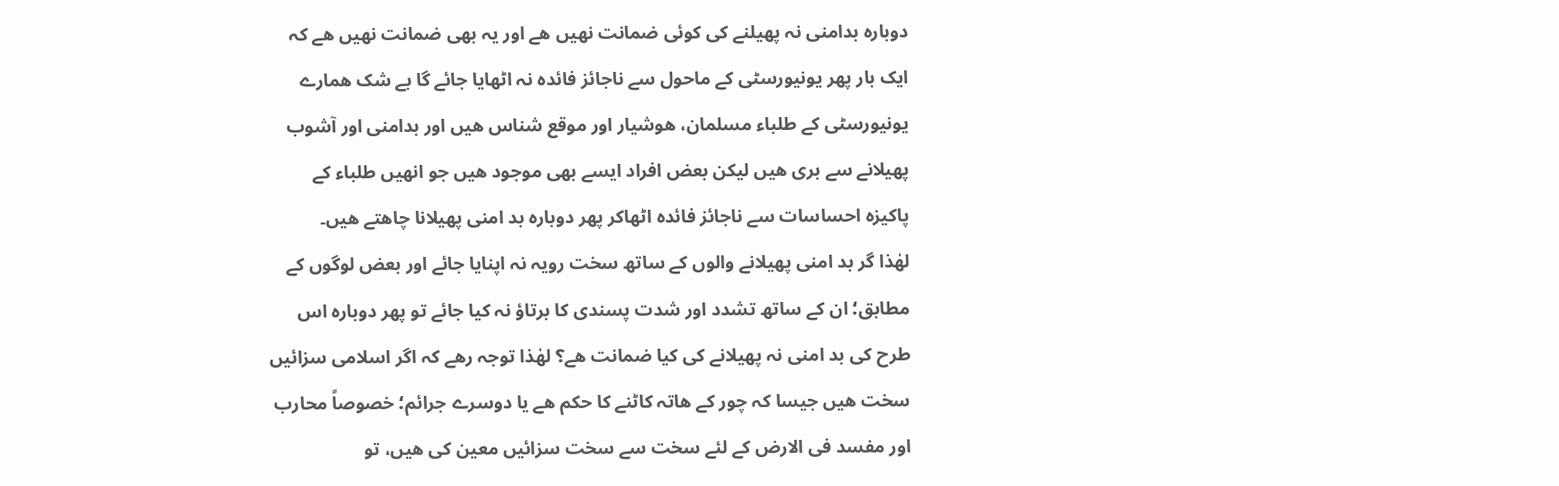دوبارہ بدامنی نہ پھیلنے کی کوئی ضمانت نھیں ھے اور یہ بھی ضمانت نھیں ھے کہ ایک بار پھر یونیورسٹی کے ماحول سے ناجائز فائدہ نہ اٹھایا جائے گا بے شک ھمارے یونیورسٹی کے طلباء مسلمان، ھوشیار اور موقع شناس ھیں اور بدامنی اور آشوب پھیلانے سے بری ھیں لیکن بعض افراد ایسے بھی موجود ھیں جو انھیں طلباء کے پاکیزہ احساسات سے ناجائز فائدہ اٹھاکر پھر دوبارہ بد امنی پھیلانا چاھتے ھیں۔
لھٰذا گر بد امنی پھیلانے والوں کے ساتھ سخت رویہ نہ اپنایا جائے اور بعض لوگوں کے مطابق؛ ان کے ساتھ تشدد اور شدت پسندی کا برتاؤ نہ کیا جائے تو پھر دوبارہ اس طرح کی بد امنی نہ پھیلانے کی کیا ضمانت ھے؟ لھٰذا توجہ رھے کہ اگر اسلامی سزائیں سخت ھیں جیسا کہ چور کے ھاتہ کاٹنے کا حکم ھے یا دوسرے جرائم؛ خصوصاً محارب اور مفسد فی الارض کے لئے سخت سے سخت سزائیں معین کی ھیں، تو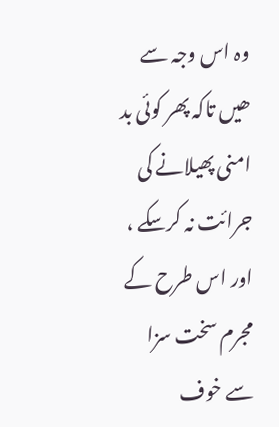وہ اس وجہ سے ھیں تاکہ پھر کوئی بد امنی پھیلانے کی جرائت نہ کرسکے ، اور اس طرح کے مجرم سخت سزا سے خوف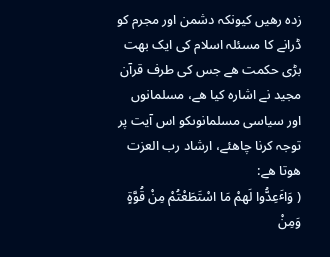زدہ رھیں کیونکہ دشمن اور مجرم کو ڈرانے کا مسئلہ اسلام کی ایک بھت بڑی حکمت ھے جس کی طرف قرآن مجید نے اشارہ کیا ھے، مسلمانوں اور سیاسی مسلمانوںکو اس آیت پر توجہ کرنا چاھئے، ارشاد رب العزت ھوتا ھے:
( وَاٴَعِدُّوا لَھمْ مَا اسْتَطَعْتُمْ مِنْ قُوَّةٍ وَمِنْ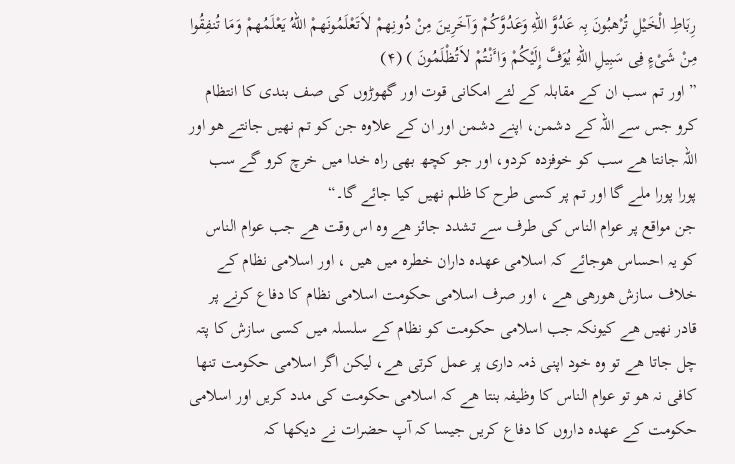رِبَاطِ الْخَیْلِ تُرْھبُونَ بِہ عَدُوَّ اللهِ وَعَدُوَّکُمْ وَآخَرِینَ مِنْ دُونِھمْ لاَتَعْلَمُونَھمْ اللهُ یَعْلَمُھمْ وَمَا تُنفِقُوا مِنْ شَیْءٍ فِی سَبِیلِ اللهِ یُوَفَّ إِلَیْکُمْ وَاٴَنْتُمْ لاَتُظْلَمُونَ ) (۴)
” اور تم سب ان کے مقابلہ کے لئے امکانی قوت اور گھوڑوں کی صف بندی کا انتظام کرو جس سے اللہ کے دشمن، اپنے دشمن اور ان کے علاوہ جن کو تم نھیں جانتے ھو اور اللہ جانتا ھے سب کو خوفزدہ کردو، اور جو کچھ بھی راہ خدا میں خرچ کرو گے سب پورا پورا ملے گا اور تم پر کسی طرح کا ظلم نھیں کیا جائے گا۔“
جن مواقع پر عوام الناس کی طرف سے تشدد جائز ھے وہ اس وقت ھے جب عوام الناس کو یہ احساس ھوجائے کہ اسلامی عھدہ داران خطرہ میں ھیں ، اور اسلامی نظام کے خلاف سازش ھورھی ھے ، اور صرف اسلامی حکومت اسلامی نظام کا دفاع کرنے پر قادر نھیں ھے کیونکہ جب اسلامی حکومت کو نظام کے سلسلہ میں کسی سازش کا پتہ چل جاتا ھے تو وہ خود اپنی ذمہ داری پر عمل کرتی ھے، لیکن اگر اسلامی حکومت تنھا کافی نہ ھو تو عوام الناس کا وظیفہ بنتا ھے کہ اسلامی حکومت کی مدد کریں اور اسلامی حکومت کے عھدہ داروں کا دفاع کریں جیسا کہ آپ حضرات نے دیکھا کہ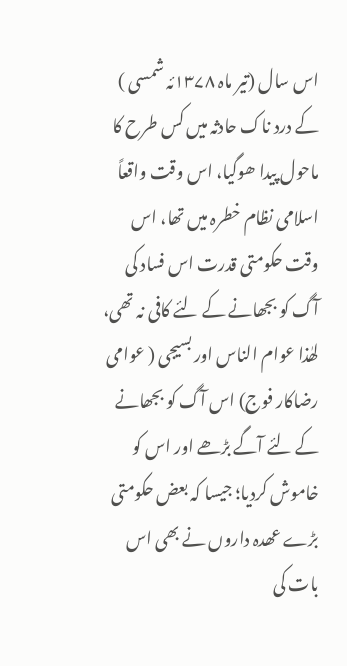اس سال (تیر ماہ ۱۳۷۸ئہ شمسی ) کے درد ناک حادثہ میں کس طرح کا ماحول پیدا ھوگیا، اس وقت واقعاً اسلامی نظام خطرہ میں تھا، اس وقت حکومتی قدرت اس فساد کی آگ کو بجھانے کے لئے کافی نہ تھی، لھٰذا عوام الناس اور بسیجی ( عوامی رضاکار فوج) اس آگ کو بجھانے کے لئے آگے بڑھے اور اس کو خاموش کردیا؛ جیسا کہ بعض حکومتی بڑے عھدہ داروں نے بھی اس بات کی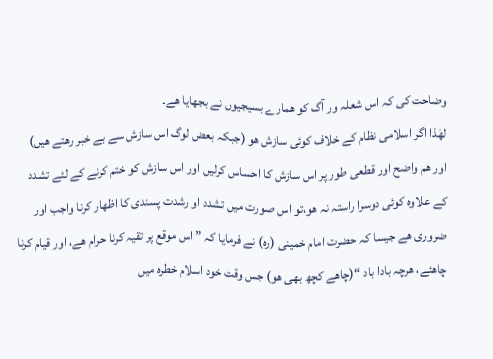وضاحت کی کہ اس شعلہ ور آگ کو ھمارے بسیجیوں نے بجھایا ھے۔
لھٰذا اگر اسلامی نظام کے خلاف کوئی سازش ھو (جبکہ بعض لوگ اس سازش سے بے خبر رھتے ھیں) اور ھم واضح اور قطعی طور پر اس سازش کا احساس کرلیں اور اس سازش کو ختم کرنے کے لئے تشدد کے علاوہ کوئی دوسرا راستہ نہ ھو،تو اس صورت میں تشدد او رشدت پسندی کا اظھار کرنا واجب اور ضروری ھے جیسا کہ حضرت امام خمینی (رہ) نے فرمایا کہ ”اس موقع پر تقیہ کرنا حرام ھے، اور قیام کرنا چاھئے، ھرچہ بادا باد “(چاھے کچھ بھی ھو) جس وقت خود اسلام خطرہ میں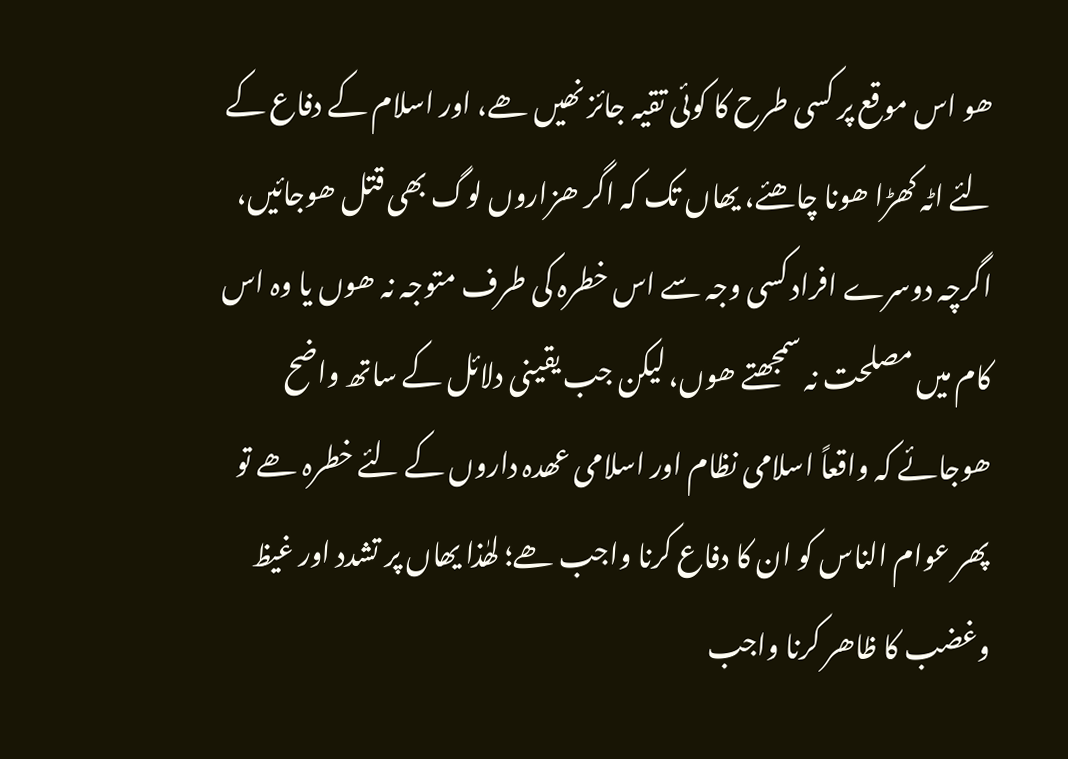ھو اس موقع پر کسی طرح کا کوئی تقیہ جائز نھیں ھے، اور اسلام کے دفاع کے لئے اٹہ کھڑا ھونا چاھئے، یھاں تک کہ اگر ھزاروں لوگ بھی قتل ھوجائیں، اگرچہ دوسرے افراد کسی وجہ سے اس خطرہ کی طرف متوجہ نہ ھوں یا وہ اس کام میں مصلحت نہ سمجھتے ھوں، لیکن جب یقینی دلائل کے ساتھ واضح ھوجائے کہ واقعاً اسلامی نظام اور اسلامی عھدہ داروں کے لئے خطرہ ھے تو پھر عوام الناس کو ان کا دفاع کرنا واجب ھے؛ لھٰذا یھاں پر تشدد اور غیظ وغضب کا ظاھر کرنا واجب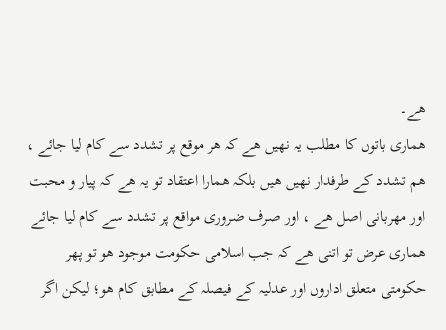ھے۔
ھماری باتوں کا مطلب یہ نھیں ھے کہ ھر موقع پر تشدد سے کام لیا جائے ، ھم تشدد کے طرفدار نھیں ھیں بلکہ ھمارا اعتقاد تو یہ ھے کہ پیار و محبت اور مھربانی اصل ھے ، اور صرف ضروری مواقع پر تشدد سے کام لیا جائے ھماری عرض تو اتنی ھے کہ جب اسلامی حکومت موجود ھو تو پھر حکومتی متعلق اداروں اور عدلیہ کے فیصلہ کے مطابق کام ھو؛ لیکن اگر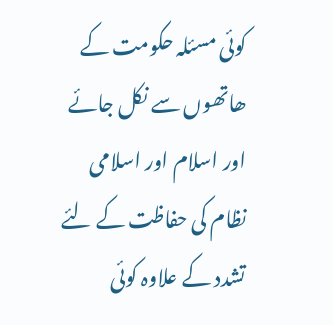کوئی مسئلہ حکومت کے ھاتھوں سے نکل جائے اور اسلام اور اسلامی نظام کی حفاظت کے لئے تشدد کے علاوہ کوئی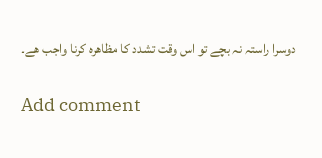دوسرا راستہ نہ بچے تو اس وقت تشدد کا مظاھرہ کرنا واجب ھے۔

Add comment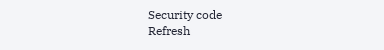Security code
Refresh